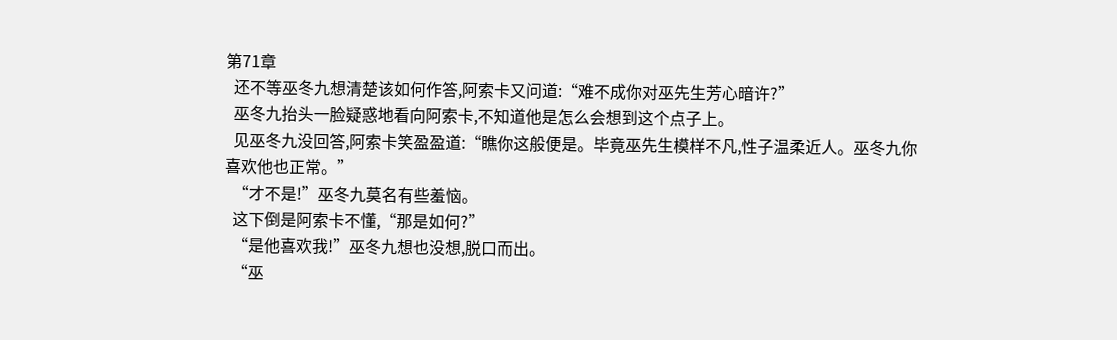第71章
  还不等巫冬九想清楚该如何作答,阿索卡又问道:“难不成你对巫先生芳心暗许?”
  巫冬九抬头一脸疑惑地看向阿索卡,不知道他是怎么会想到这个点子上。
  见巫冬九没回答,阿索卡笑盈盈道:“瞧你这般便是。毕竟巫先生模样不凡,性子温柔近人。巫冬九你喜欢他也正常。”
  “才不是!”巫冬九莫名有些羞恼。
  这下倒是阿索卡不懂,“那是如何?”
  “是他喜欢我!”巫冬九想也没想,脱口而出。
  “巫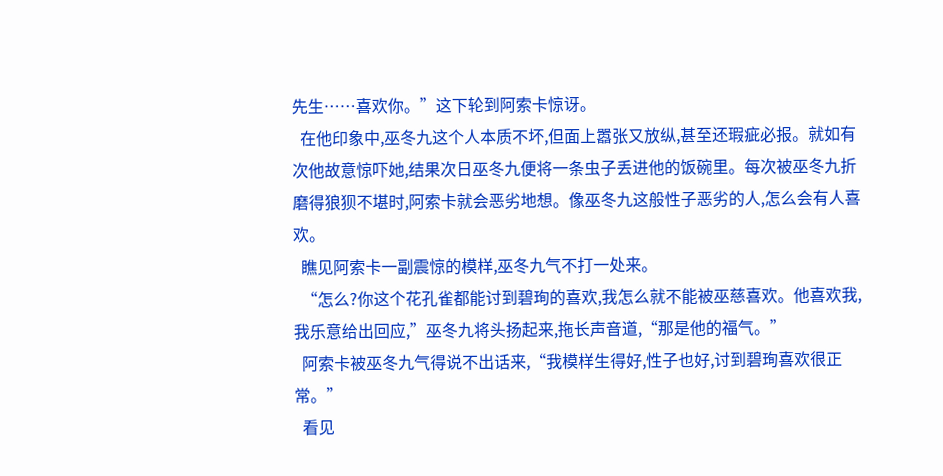先生……喜欢你。”这下轮到阿索卡惊讶。
  在他印象中,巫冬九这个人本质不坏,但面上嚣张又放纵,甚至还瑕疵必报。就如有次他故意惊吓她,结果次日巫冬九便将一条虫子丢进他的饭碗里。每次被巫冬九折磨得狼狈不堪时,阿索卡就会恶劣地想。像巫冬九这般性子恶劣的人,怎么会有人喜欢。
  瞧见阿索卡一副震惊的模样,巫冬九气不打一处来。
  “怎么?你这个花孔雀都能讨到碧珣的喜欢,我怎么就不能被巫慈喜欢。他喜欢我,我乐意给出回应,”巫冬九将头扬起来,拖长声音道,“那是他的福气。”
  阿索卡被巫冬九气得说不出话来,“我模样生得好,性子也好,讨到碧珣喜欢很正常。”
  看见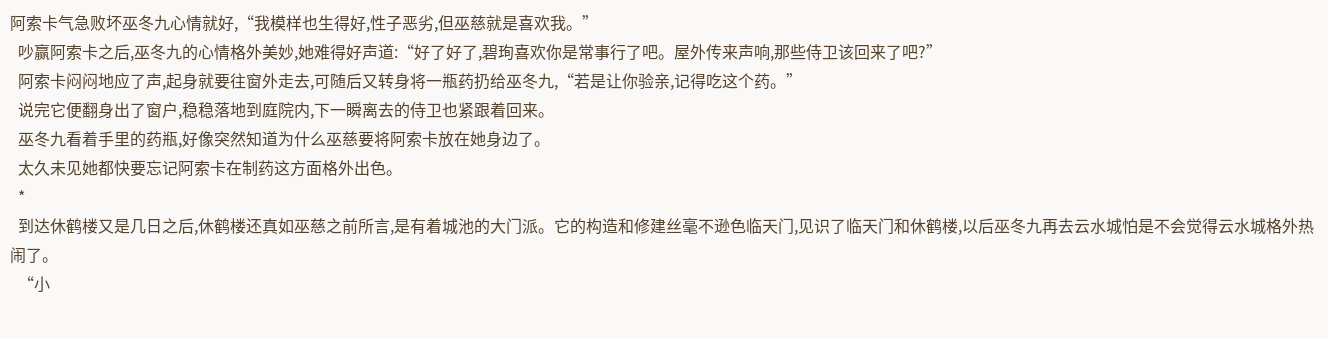阿索卡气急败坏巫冬九心情就好,“我模样也生得好,性子恶劣,但巫慈就是喜欢我。”
  吵赢阿索卡之后,巫冬九的心情格外美妙,她难得好声道:“好了好了,碧珣喜欢你是常事行了吧。屋外传来声响,那些侍卫该回来了吧?”
  阿索卡闷闷地应了声,起身就要往窗外走去,可随后又转身将一瓶药扔给巫冬九,“若是让你验亲,记得吃这个药。”
  说完它便翻身出了窗户,稳稳落地到庭院内,下一瞬离去的侍卫也紧跟着回来。
  巫冬九看着手里的药瓶,好像突然知道为什么巫慈要将阿索卡放在她身边了。
  太久未见她都快要忘记阿索卡在制药这方面格外出色。
  *
  到达休鹤楼又是几日之后,休鹤楼还真如巫慈之前所言,是有着城池的大门派。它的构造和修建丝毫不逊色临天门,见识了临天门和休鹤楼,以后巫冬九再去云水城怕是不会觉得云水城格外热闹了。
  “小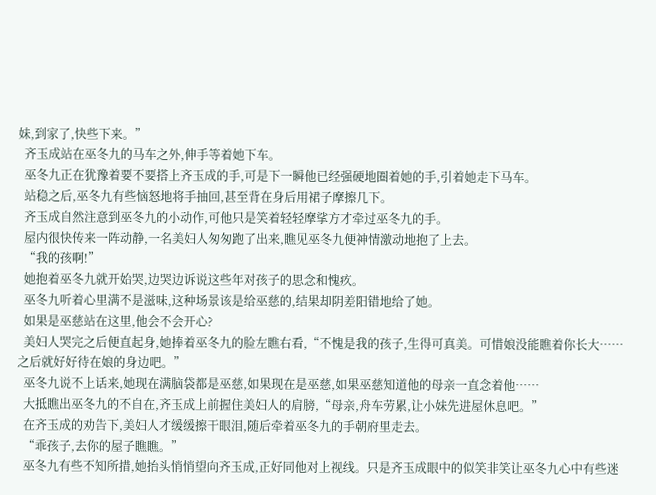妹,到家了,快些下来。”
  齐玉成站在巫冬九的马车之外,伸手等着她下车。
  巫冬九正在犹豫着要不要搭上齐玉成的手,可是下一瞬他已经强硬地圈着她的手,引着她走下马车。
  站稳之后,巫冬九有些恼怒地将手抽回,甚至背在身后用裙子摩擦几下。
  齐玉成自然注意到巫冬九的小动作,可他只是笑着轻轻摩挲方才牵过巫冬九的手。
  屋内很快传来一阵动静,一名美妇人匆匆跑了出来,瞧见巫冬九便神情激动地抱了上去。
  “我的孩啊!”
  她抱着巫冬九就开始哭,边哭边诉说这些年对孩子的思念和愧疚。
  巫冬九听着心里满不是滋味,这种场景该是给巫慈的,结果却阴差阳错地给了她。
  如果是巫慈站在这里,他会不会开心?
  美妇人哭完之后便直起身,她捧着巫冬九的脸左瞧右看,“不愧是我的孩子,生得可真美。可惜娘没能瞧着你长大……之后就好好待在娘的身边吧。”
  巫冬九说不上话来,她现在满脑袋都是巫慈,如果现在是巫慈,如果巫慈知道他的母亲一直念着他……
  大抵瞧出巫冬九的不自在,齐玉成上前握住美妇人的肩膀,“母亲,舟车劳累,让小妹先进屋休息吧。”
  在齐玉成的劝告下,美妇人才缓缓擦干眼泪,随后牵着巫冬九的手朝府里走去。
  “乖孩子,去你的屋子瞧瞧。”
  巫冬九有些不知所措,她抬头悄悄望向齐玉成,正好同他对上视线。只是齐玉成眼中的似笑非笑让巫冬九心中有些迷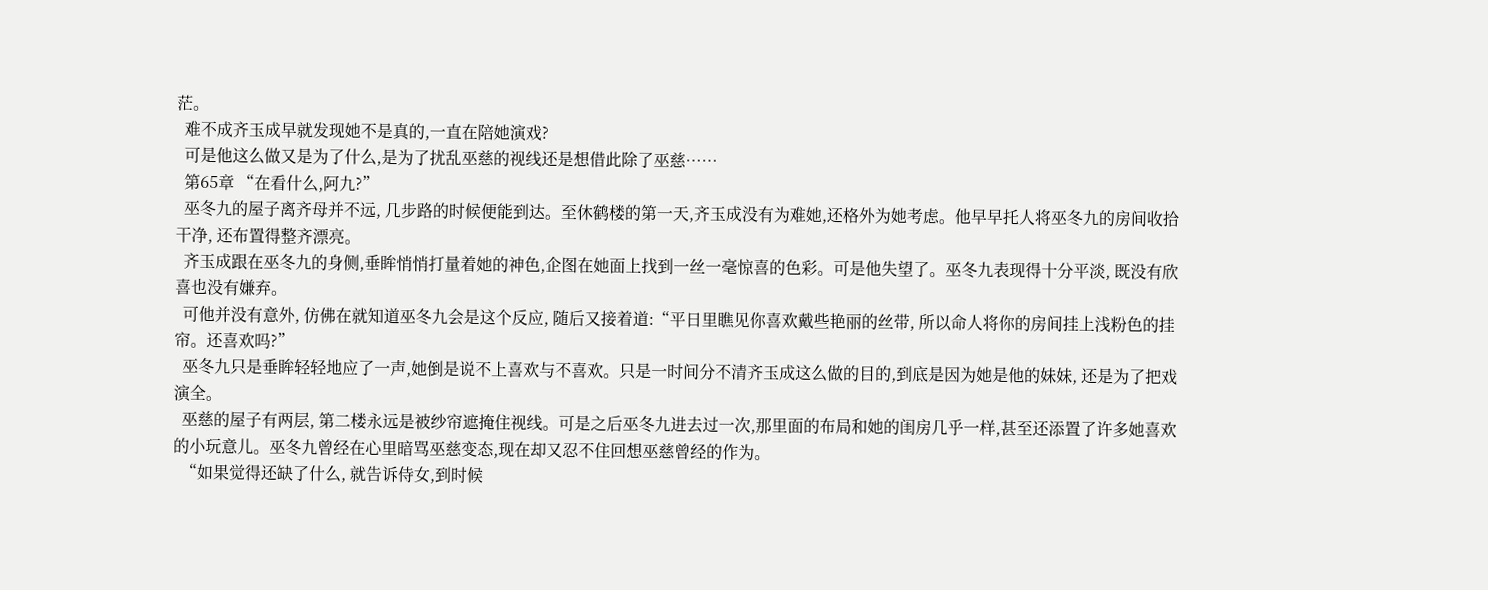茫。
  难不成齐玉成早就发现她不是真的,一直在陪她演戏?
  可是他这么做又是为了什么,是为了扰乱巫慈的视线还是想借此除了巫慈……
  第65章 “在看什么,阿九?”
  巫冬九的屋子离齐母并不远, 几步路的时候便能到达。至休鹤楼的第一天,齐玉成没有为难她,还格外为她考虑。他早早托人将巫冬九的房间收拾干净, 还布置得整齐漂亮。
  齐玉成跟在巫冬九的身侧,垂眸悄悄打量着她的神色,企图在她面上找到一丝一毫惊喜的色彩。可是他失望了。巫冬九表现得十分平淡, 既没有欣喜也没有嫌弃。
  可他并没有意外, 仿佛在就知道巫冬九会是这个反应, 随后又接着道:“平日里瞧见你喜欢戴些艳丽的丝带, 所以命人将你的房间挂上浅粉色的挂帘。还喜欢吗?”
  巫冬九只是垂眸轻轻地应了一声,她倒是说不上喜欢与不喜欢。只是一时间分不清齐玉成这么做的目的,到底是因为她是他的妹妹, 还是为了把戏演全。
  巫慈的屋子有两层, 第二楼永远是被纱帘遮掩住视线。可是之后巫冬九进去过一次,那里面的布局和她的闺房几乎一样,甚至还添置了许多她喜欢的小玩意儿。巫冬九曾经在心里暗骂巫慈变态,现在却又忍不住回想巫慈曾经的作为。
  “如果觉得还缺了什么, 就告诉侍女,到时候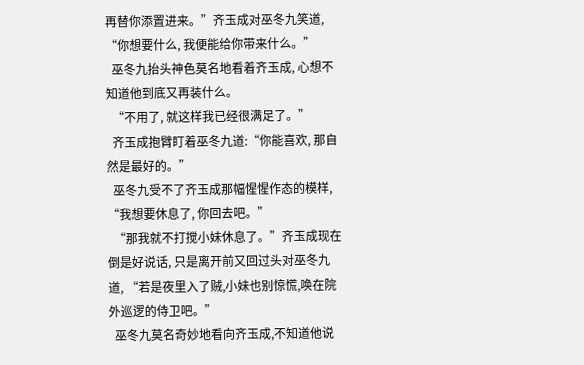再替你添置进来。”齐玉成对巫冬九笑道, “你想要什么, 我便能给你带来什么。”
  巫冬九抬头神色莫名地看着齐玉成, 心想不知道他到底又再装什么。
  “不用了, 就这样我已经很满足了。”
  齐玉成抱臂盯着巫冬九道:“你能喜欢, 那自然是最好的。”
  巫冬九受不了齐玉成那幅惺惺作态的模样, “我想要休息了, 你回去吧。”
  “那我就不打搅小妹休息了。”齐玉成现在倒是好说话, 只是离开前又回过头对巫冬九道, “若是夜里入了贼,小妹也别惊慌,唤在院外巡逻的侍卫吧。”
  巫冬九莫名奇妙地看向齐玉成,不知道他说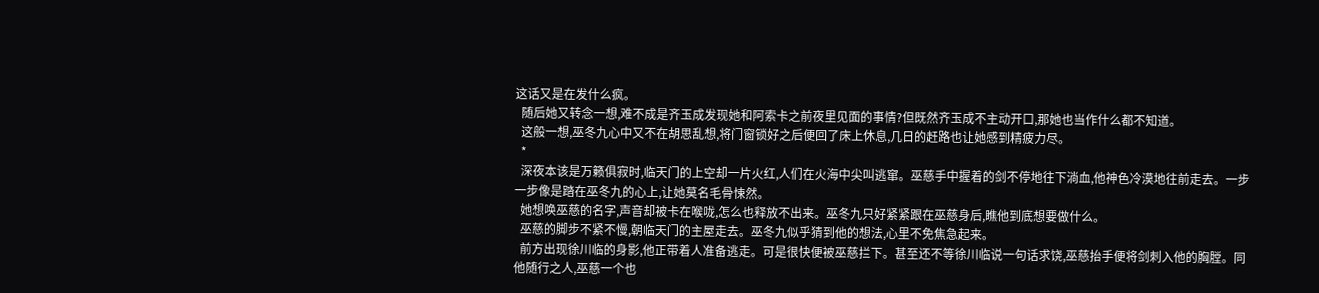这话又是在发什么疯。
  随后她又转念一想,难不成是齐玉成发现她和阿索卡之前夜里见面的事情?但既然齐玉成不主动开口,那她也当作什么都不知道。
  这般一想,巫冬九心中又不在胡思乱想,将门窗锁好之后便回了床上休息,几日的赶路也让她感到精疲力尽。
  *
  深夜本该是万籁俱寂时,临天门的上空却一片火红,人们在火海中尖叫逃窜。巫慈手中握着的剑不停地往下淌血,他神色冷漠地往前走去。一步一步像是踏在巫冬九的心上,让她莫名毛骨悚然。
  她想唤巫慈的名字,声音却被卡在喉咙,怎么也释放不出来。巫冬九只好紧紧跟在巫慈身后,瞧他到底想要做什么。
  巫慈的脚步不紧不慢,朝临天门的主屋走去。巫冬九似乎猜到他的想法,心里不免焦急起来。
  前方出现徐川临的身影,他正带着人准备逃走。可是很快便被巫慈拦下。甚至还不等徐川临说一句话求饶,巫慈抬手便将剑刺入他的胸膛。同他随行之人,巫慈一个也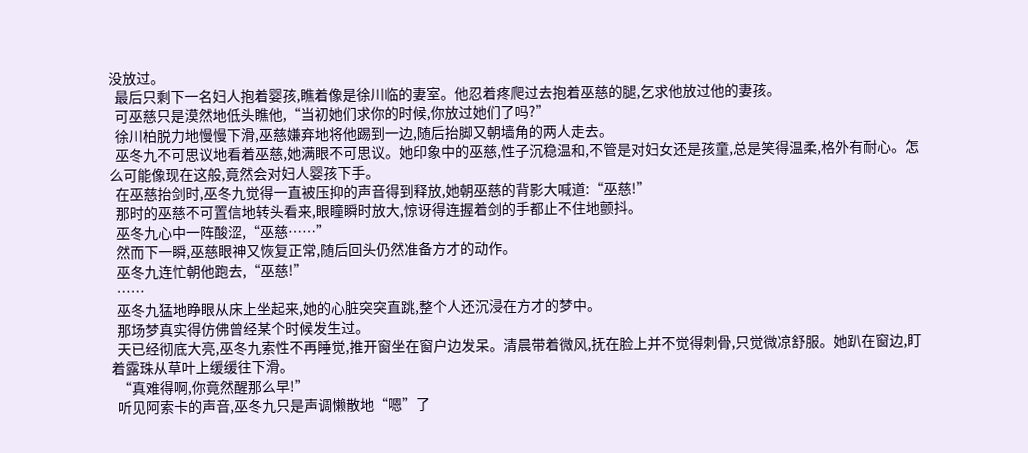没放过。
  最后只剩下一名妇人抱着婴孩,瞧着像是徐川临的妻室。他忍着疼爬过去抱着巫慈的腿,乞求他放过他的妻孩。
  可巫慈只是漠然地低头瞧他,“当初她们求你的时候,你放过她们了吗?”
  徐川柏脱力地慢慢下滑,巫慈嫌弃地将他踢到一边,随后抬脚又朝墙角的两人走去。
  巫冬九不可思议地看着巫慈,她满眼不可思议。她印象中的巫慈,性子沉稳温和,不管是对妇女还是孩童,总是笑得温柔,格外有耐心。怎么可能像现在这般,竟然会对妇人婴孩下手。
  在巫慈抬剑时,巫冬九觉得一直被压抑的声音得到释放,她朝巫慈的背影大喊道:“巫慈!”
  那时的巫慈不可置信地转头看来,眼瞳瞬时放大,惊讶得连握着剑的手都止不住地颤抖。
  巫冬九心中一阵酸涩,“巫慈……”
  然而下一瞬,巫慈眼神又恢复正常,随后回头仍然准备方才的动作。
  巫冬九连忙朝他跑去,“巫慈!”
  ……
  巫冬九猛地睁眼从床上坐起来,她的心脏突突直跳,整个人还沉浸在方才的梦中。
  那场梦真实得仿佛曾经某个时候发生过。
  天已经彻底大亮,巫冬九索性不再睡觉,推开窗坐在窗户边发呆。清晨带着微风,抚在脸上并不觉得刺骨,只觉微凉舒服。她趴在窗边,盯着露珠从草叶上缓缓往下滑。
  “真难得啊,你竟然醒那么早!”
  听见阿索卡的声音,巫冬九只是声调懒散地“嗯”了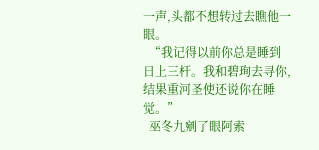一声,头都不想转过去瞧他一眼。
  “我记得以前你总是睡到日上三杆。我和碧珣去寻你,结果重河圣使还说你在睡觉。”
  巫冬九剜了眼阿索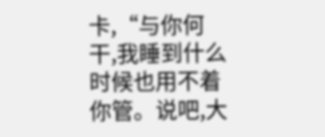卡,“与你何干,我睡到什么时候也用不着你管。说吧,大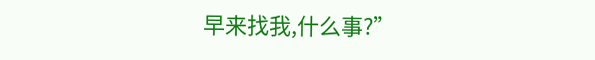早来找我,什么事?”